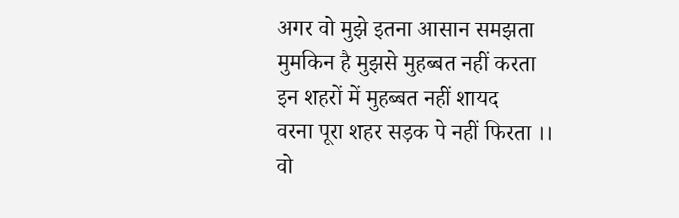अगर वो मुझे इतना आसान समझता
मुमकिन है मुझसे मुहब्बत नहीं करता
इन शहरों में मुहब्बत नहीं शायद
वरना पूरा शहर सड़क पे नहीं फिरता ।।
वो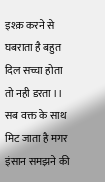इश्क़ करने से घबराता है बहुत
दिल सच्चा होता तो नही डरता ।।
सब वक्त के साथ मिट जाता है मगर
इंसान समझने की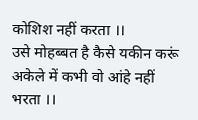कोशिश नहीं करता ।।
उसे मोहब्बत है कैसे यकीन करूं
अकेले में कभी वो आंहे नहीं भरता ।।